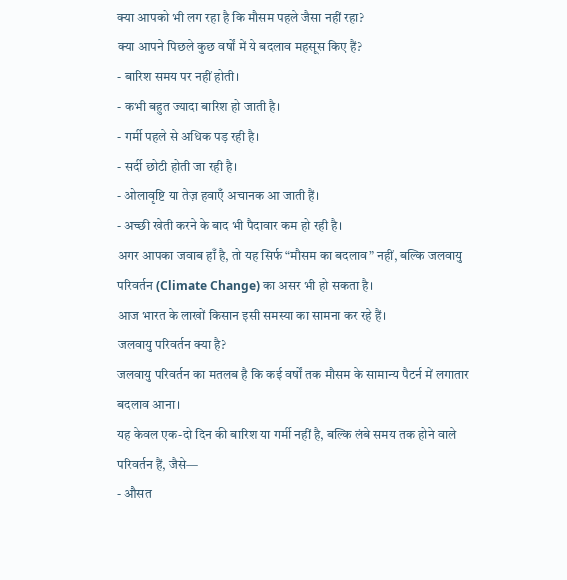क्या आपको भी लग रहा है कि मौसम पहले जैसा नहीं रहा?
क्या आपने पिछले कुछ वर्षों में ये बदलाव महसूस किए हैं?
- बारिश समय पर नहीं होती।
- कभी बहुत ज्यादा बारिश हो जाती है।
- गर्मी पहले से अधिक पड़ रही है।
- सर्दी छोटी होती जा रही है।
- ओलावृष्टि या तेज़ हवाएँ अचानक आ जाती हैं।
- अच्छी खेती करने के बाद भी पैदावार कम हो रही है।
अगर आपका जवाब हाँ है, तो यह सिर्फ “मौसम का बदलाव” नहीं, बल्कि जलवायु परिवर्तन (Climate Change) का असर भी हो सकता है।
आज भारत के लाखों किसान इसी समस्या का सामना कर रहे हैं।
जलवायु परिवर्तन क्या है?
जलवायु परिवर्तन का मतलब है कि कई वर्षों तक मौसम के सामान्य पैटर्न में लगातार बदलाव आना।
यह केवल एक-दो दिन की बारिश या गर्मी नहीं है, बल्कि लंबे समय तक होने वाले परिवर्तन हैं, जैसे—
- औसत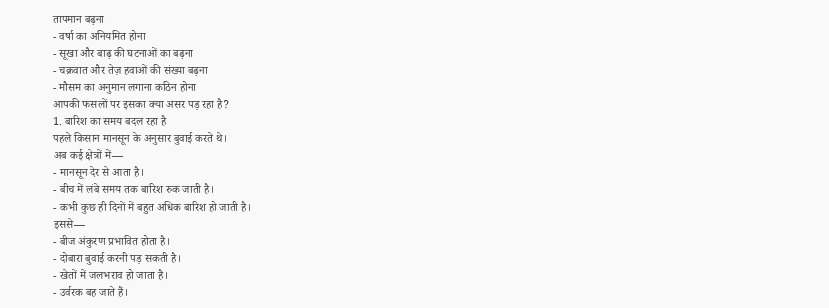तापमान बढ़ना
- वर्षा का अनियमित होना
- सूखा और बाढ़ की घटनाओं का बढ़ना
- चक्रवात और तेज़ हवाओं की संख्या बढ़ना
- मौसम का अनुमान लगाना कठिन होना
आपकी फसलों पर इसका क्या असर पड़ रहा है?
1. बारिश का समय बदल रहा है
पहले किसान मानसून के अनुसार बुवाई करते थे।
अब कई क्षेत्रों में—
- मानसून देर से आता है।
- बीच में लंबे समय तक बारिश रुक जाती है।
- कभी कुछ ही दिनों में बहुत अधिक बारिश हो जाती है।
इससे—
- बीज अंकुरण प्रभावित होता है।
- दोबारा बुवाई करनी पड़ सकती है।
- खेतों में जलभराव हो जाता है।
- उर्वरक बह जाते हैं।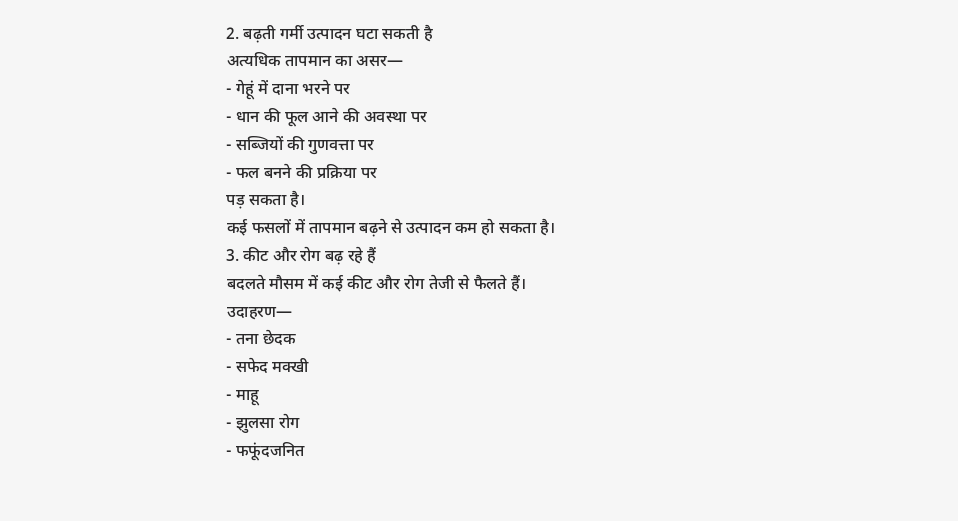2. बढ़ती गर्मी उत्पादन घटा सकती है
अत्यधिक तापमान का असर—
- गेहूं में दाना भरने पर
- धान की फूल आने की अवस्था पर
- सब्जियों की गुणवत्ता पर
- फल बनने की प्रक्रिया पर
पड़ सकता है।
कई फसलों में तापमान बढ़ने से उत्पादन कम हो सकता है।
3. कीट और रोग बढ़ रहे हैं
बदलते मौसम में कई कीट और रोग तेजी से फैलते हैं।
उदाहरण—
- तना छेदक
- सफेद मक्खी
- माहू
- झुलसा रोग
- फफूंदजनित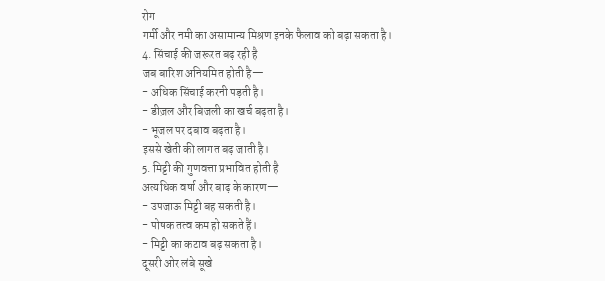रोग
गर्मी और नमी का असामान्य मिश्रण इनके फैलाव को बढ़ा सकता है।
4. सिंचाई की जरूरत बढ़ रही है
जब बारिश अनियमित होती है—
- अधिक सिंचाई करनी पड़ती है।
- डीज़ल और बिजली का खर्च बढ़ता है।
- भूजल पर दबाव बढ़ता है।
इससे खेती की लागत बढ़ जाती है।
5. मिट्टी की गुणवत्ता प्रभावित होती है
अत्यधिक वर्षा और बाढ़ के कारण—
- उपजाऊ मिट्टी बह सकती है।
- पोषक तत्व कम हो सकते हैं।
- मिट्टी का कटाव बढ़ सकता है।
दूसरी ओर लंबे सूखे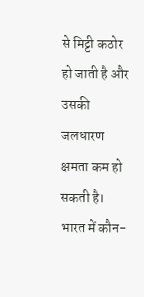से मिट्टी कठोर हो जाती है और उसकी जलधारण क्षमता कम हो सकती है।
भारत में कौन-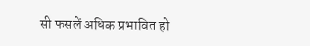सी फसलें अधिक प्रभावित हो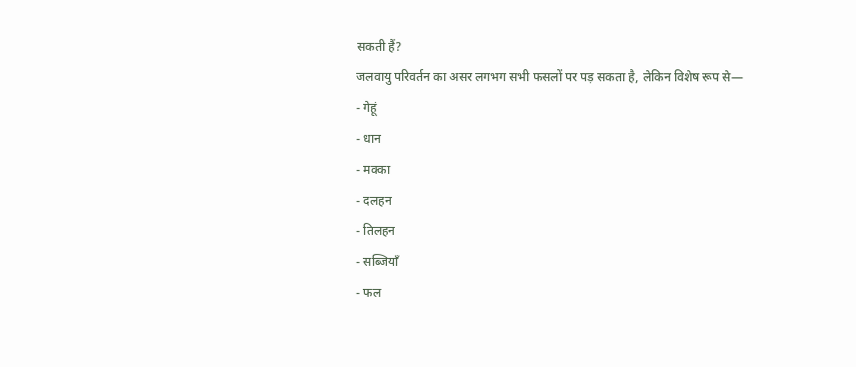सकती हैं?
जलवायु परिवर्तन का असर लगभग सभी फसलों पर पड़ सकता है, लेकिन विशेष रूप से—
- गेहूं
- धान
- मक्का
- दलहन
- तिलहन
- सब्जियाँ
- फल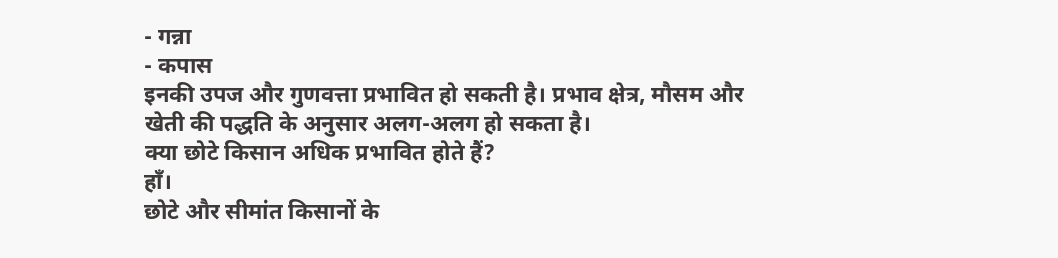- गन्ना
- कपास
इनकी उपज और गुणवत्ता प्रभावित हो सकती है। प्रभाव क्षेत्र, मौसम और खेती की पद्धति के अनुसार अलग-अलग हो सकता है।
क्या छोटे किसान अधिक प्रभावित होते हैं?
हाँ।
छोटे और सीमांत किसानों के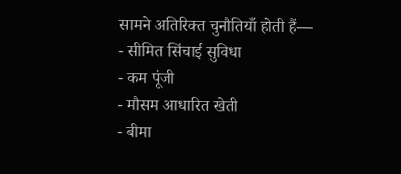सामने अतिरिक्त चुनौतियाँ होती हैं—
- सीमित सिंचाई सुविधा
- कम पूंजी
- मौसम आधारित खेती
- बीमा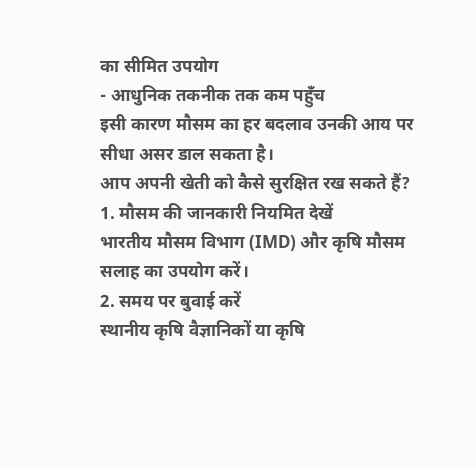का सीमित उपयोग
- आधुनिक तकनीक तक कम पहुँच
इसी कारण मौसम का हर बदलाव उनकी आय पर सीधा असर डाल सकता है।
आप अपनी खेती को कैसे सुरक्षित रख सकते हैं?
1. मौसम की जानकारी नियमित देखें
भारतीय मौसम विभाग (IMD) और कृषि मौसम सलाह का उपयोग करें।
2. समय पर बुवाई करें
स्थानीय कृषि वैज्ञानिकों या कृषि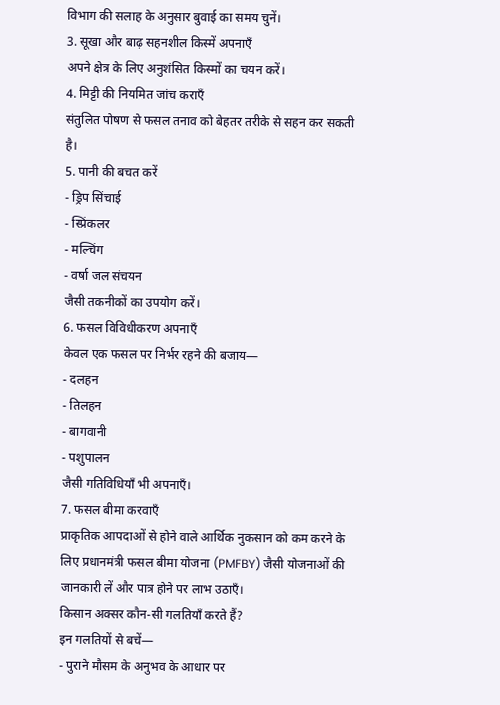विभाग की सलाह के अनुसार बुवाई का समय चुनें।
3. सूखा और बाढ़ सहनशील किस्में अपनाएँ
अपने क्षेत्र के लिए अनुशंसित किस्मों का चयन करें।
4. मिट्टी की नियमित जांच कराएँ
संतुलित पोषण से फसल तनाव को बेहतर तरीके से सहन कर सकती है।
5. पानी की बचत करें
- ड्रिप सिंचाई
- स्प्रिंकलर
- मल्चिंग
- वर्षा जल संचयन
जैसी तकनीकों का उपयोग करें।
6. फसल विविधीकरण अपनाएँ
केवल एक फसल पर निर्भर रहने की बजाय—
- दलहन
- तिलहन
- बागवानी
- पशुपालन
जैसी गतिविधियाँ भी अपनाएँ।
7. फसल बीमा करवाएँ
प्राकृतिक आपदाओं से होने वाले आर्थिक नुकसान को कम करने के लिए प्रधानमंत्री फसल बीमा योजना (PMFBY) जैसी योजनाओं की जानकारी लें और पात्र होने पर लाभ उठाएँ।
किसान अक्सर कौन-सी गलतियाँ करते हैं?
इन गलतियों से बचें—
- पुराने मौसम के अनुभव के आधार पर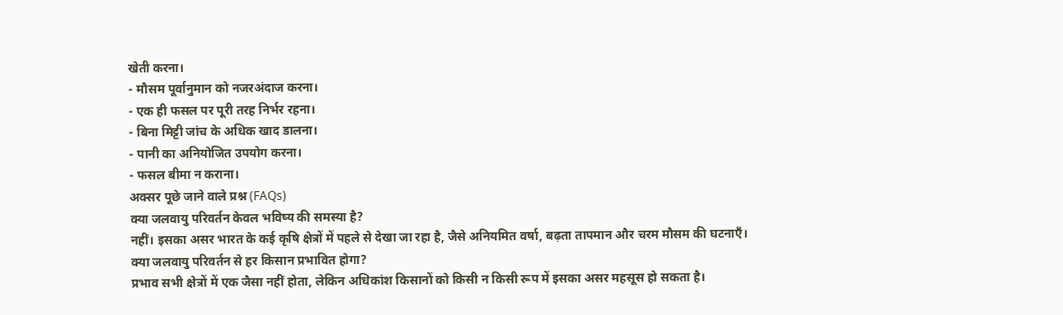खेती करना।
- मौसम पूर्वानुमान को नजरअंदाज करना।
- एक ही फसल पर पूरी तरह निर्भर रहना।
- बिना मिट्टी जांच के अधिक खाद डालना।
- पानी का अनियोजित उपयोग करना।
- फसल बीमा न कराना।
अक्सर पूछे जाने वाले प्रश्न (FAQs)
क्या जलवायु परिवर्तन केवल भविष्य की समस्या है?
नहीं। इसका असर भारत के कई कृषि क्षेत्रों में पहले से देखा जा रहा है, जैसे अनियमित वर्षा, बढ़ता तापमान और चरम मौसम की घटनाएँ।
क्या जलवायु परिवर्तन से हर किसान प्रभावित होगा?
प्रभाव सभी क्षेत्रों में एक जैसा नहीं होता, लेकिन अधिकांश किसानों को किसी न किसी रूप में इसका असर महसूस हो सकता है।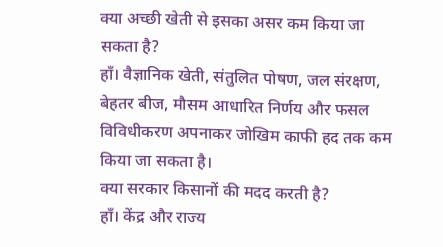क्या अच्छी खेती से इसका असर कम किया जा सकता है?
हाँ। वैज्ञानिक खेती, संतुलित पोषण, जल संरक्षण, बेहतर बीज, मौसम आधारित निर्णय और फसल विविधीकरण अपनाकर जोखिम काफी हद तक कम किया जा सकता है।
क्या सरकार किसानों की मदद करती है?
हाँ। केंद्र और राज्य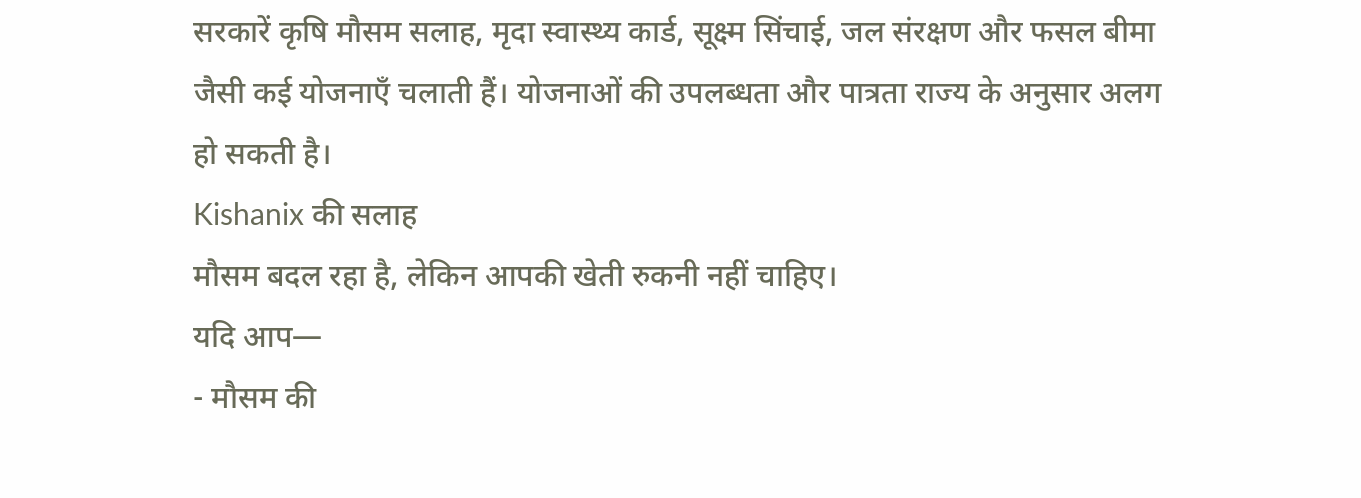सरकारें कृषि मौसम सलाह, मृदा स्वास्थ्य कार्ड, सूक्ष्म सिंचाई, जल संरक्षण और फसल बीमा जैसी कई योजनाएँ चलाती हैं। योजनाओं की उपलब्धता और पात्रता राज्य के अनुसार अलग हो सकती है।
Kishanix की सलाह
मौसम बदल रहा है, लेकिन आपकी खेती रुकनी नहीं चाहिए।
यदि आप—
- मौसम की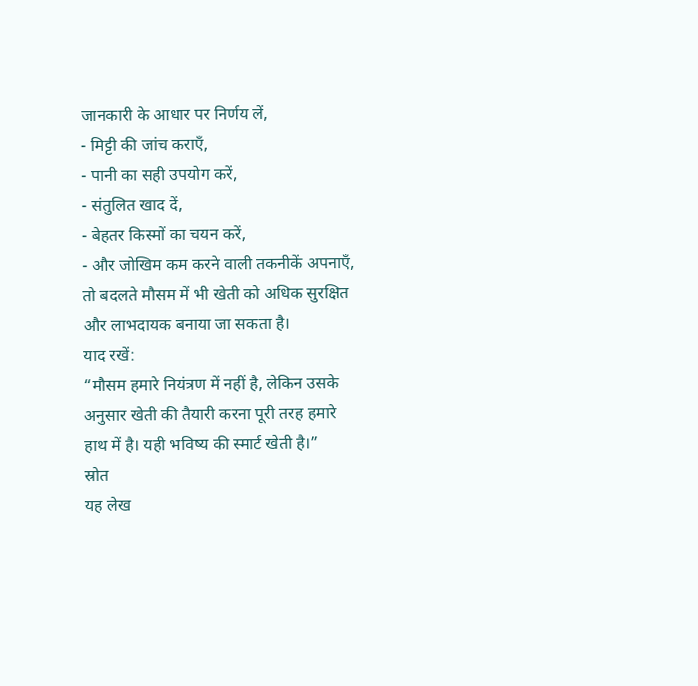जानकारी के आधार पर निर्णय लें,
- मिट्टी की जांच कराएँ,
- पानी का सही उपयोग करें,
- संतुलित खाद दें,
- बेहतर किस्मों का चयन करें,
- और जोखिम कम करने वाली तकनीकें अपनाएँ,
तो बदलते मौसम में भी खेती को अधिक सुरक्षित और लाभदायक बनाया जा सकता है।
याद रखें:
“मौसम हमारे नियंत्रण में नहीं है, लेकिन उसके अनुसार खेती की तैयारी करना पूरी तरह हमारे हाथ में है। यही भविष्य की स्मार्ट खेती है।”
स्रोत
यह लेख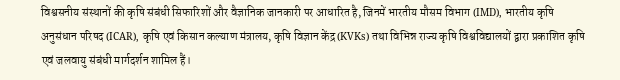विश्वसनीय संस्थानों की कृषि संबंधी सिफारिशों और वैज्ञानिक जानकारी पर आधारित है, जिनमें भारतीय मौसम विभाग (IMD), भारतीय कृषि अनुसंधान परिषद (ICAR), कृषि एवं किसान कल्याण मंत्रालय, कृषि विज्ञान केंद्र (KVKs) तथा विभिन्न राज्य कृषि विश्वविद्यालयों द्वारा प्रकाशित कृषि एवं जलवायु संबंधी मार्गदर्शन शामिल हैं।